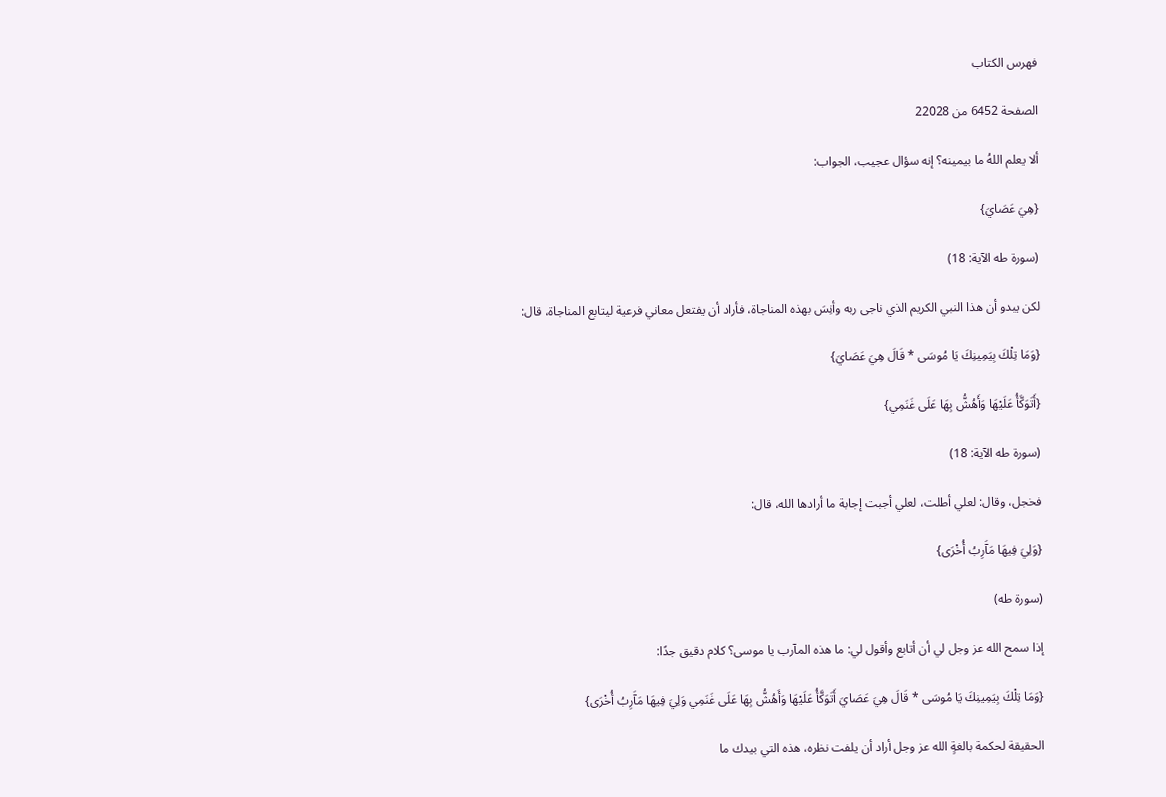فهرس الكتاب

الصفحة 6452 من 22028

ألا يعلم اللهُ ما بيمينه؟ إنه سؤال عجيب، الجواب:

{هِيَ عَصَايَ}

(سورة طه الآية: 18)

لكن يبدو أن هذا النبي الكريم الذي ناجى ربه وأنِسَ بهذه المناجاة، فأراد أن يفتعل معاني فرعية ليتابع المناجاة، قال:

{وَمَا تِلْكَ بِيَمِينِكَ يَا مُوسَى * قَالَ هِيَ عَصَايَ}

{أَتَوَكَّأُ عَلَيْهَا وَأَهُشُّ بِهَا عَلَى غَنَمِي}

(سورة طه الآية: 18)

فخجل، وقال: لعلي أطلت، لعلي أجبت إجابة ما أرادها الله، قال:

{وَلِيَ فِيهَا مَآَرِبُ أُخْرَى}

(سورة طه)

إذا سمح الله عز وجل لي أن أتابع وأقول لي: ما هذه المآرب يا موسى؟ كلام دقيق جدًا:

{وَمَا تِلْكَ بِيَمِينِكَ يَا مُوسَى * قَالَ هِيَ عَصَايَ أَتَوَكَّأُ عَلَيْهَا وَأَهُشُّ بِهَا عَلَى غَنَمِي وَلِيَ فِيهَا مَآَرِبُ أُخْرَى}

الحقيقة لحكمة بالغةٍ الله عز وجل أراد أن يلفت نظره، هذه التي بيدك ما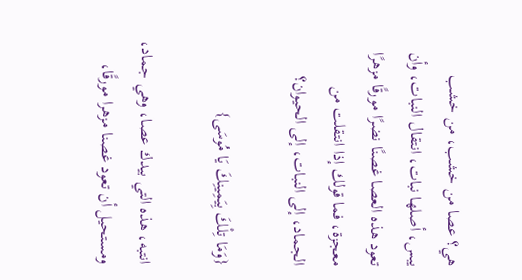هي؟ عصا من خشب، من خشب يبس، أصلها نبات، انتقال النبات، وأن تعود هذه العصا غصنًا نضرًا مورقًا مزهرًا معجزة، فما قولك إذا انتقلت من الجماد، إلى النبات، إلى الحيوان؟

{وَمَا تِلْكَ بِيَمِينِكَ يَا مُوسَى}

انتبه، هذه التي بيدك عصا، وهي جماد، ومستحيل أن تعود غصنا مزهرا مورقًا،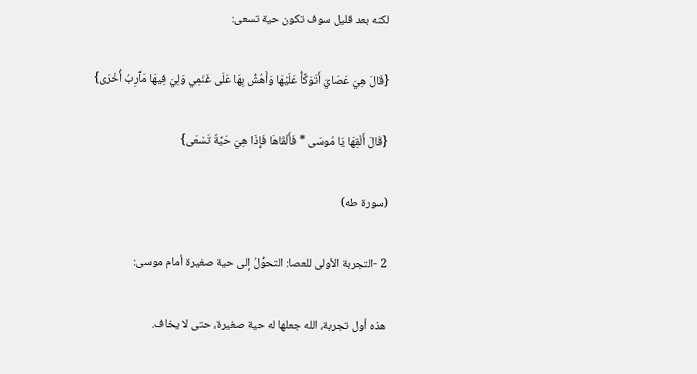لكنه بعد قليل سوف تكون حية تسعى:

{قَالَ هِيَ عَصَايَ أَتَوَكَّأُ عَلَيْهَا وَأَهُشُّ بِهَا عَلَى غَنَمِي وَلِيَ فِيهَا مَآَرِبُ أُخْرَى}

{قَالَ أَلْقِهَا يَا مُوسَى * فَأَلْقَاهَا فَإِذَا هِيَ حَيَّةٌ تَسْعَى}

(سورة طه)

2 -التجربة الأولى للعصا: التحوُّلُ إلى حية صغيرة أمام موسى:

هذه أول تجربة، الله جعلها له حية صغيرة، حتى لا يخاف.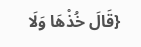{قَالَ خُذْهَا وَلَا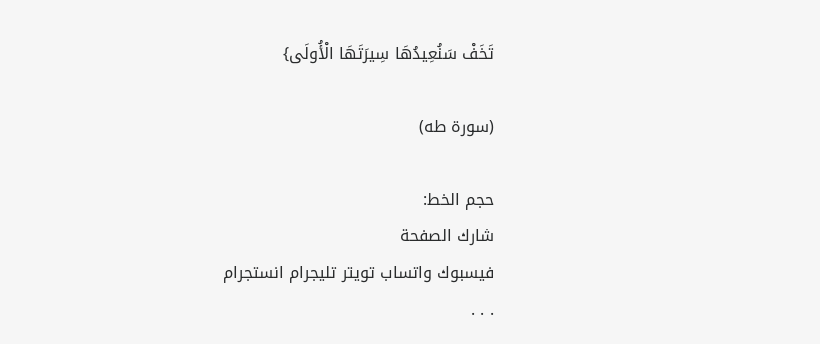تَخَفْ سَنُعِيدُهَا سِيرَتَهَا الْأُولَى}

(سورة طه)

حجم الخط:
شارك الصفحة
فيسبوك واتساب تويتر تليجرام انستجرام
. . .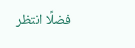فضلًا انتظر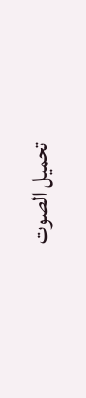تحميل الصوت